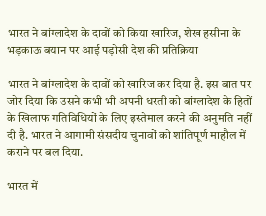भारत ने बांग्लादेश के दावों को किया खारिज, शेख हसीना के भड़काऊ बयान पर आई पड़ोसी देश की प्रतिक्रिया

भारत ने बांग्लादेश के दावों को खारिज कर दिया है. इस बात पर जोर दिया कि उसने कभी भी अपनी धरती को बांग्लादेश के हितों के खिलाफ गतिविधियों के लिए इस्तेमाल करने की अनुमति नहीं दी है. भारत ने आगामी संसदीय चुनावों को शांतिपूर्ण माहौल में कराने पर बल दिया.

भारत में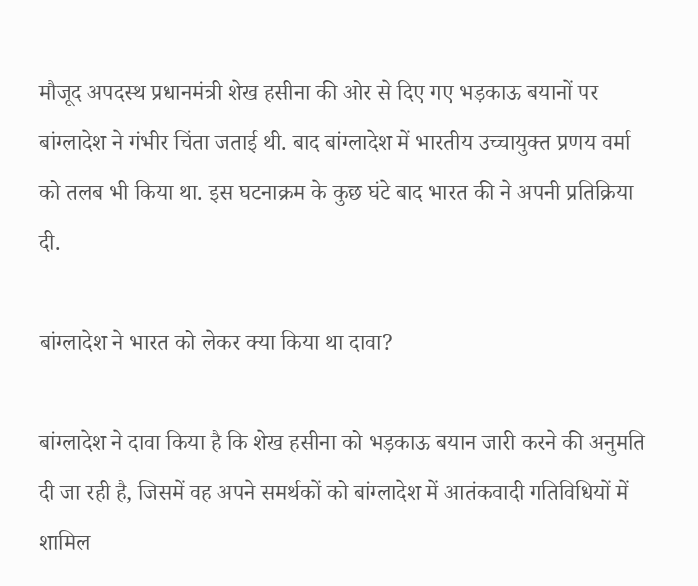मौजूद अपदस्थ प्रधानमंत्री शेख हसीना की ओर से दिए गए भड़काऊ बयानों पर बांग्लादेश ने गंभीर चिंता जताई थी. बाद बांग्लादेश में भारतीय उच्चायुक्त प्रणय वर्मा को तलब भी किया था. इस घटनाक्रम के कुछ घंटे बाद भारत की ने अपनी प्रतिक्रिया दी.

बांग्लादेश ने भारत को लेकर क्या किया था दावा?

बांग्लादेश ने दावा किया है कि शेख हसीना को भड़काऊ बयान जारी करने की अनुमति दी जा रही है, जिसमें वह अपने समर्थकों को बांग्लादेश में आतंकवादी गतिविधियों में शामिल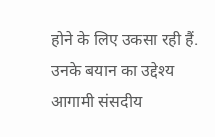होने के लिए उकसा रही हैं. उनके बयान का उद्देश्य आगामी संसदीय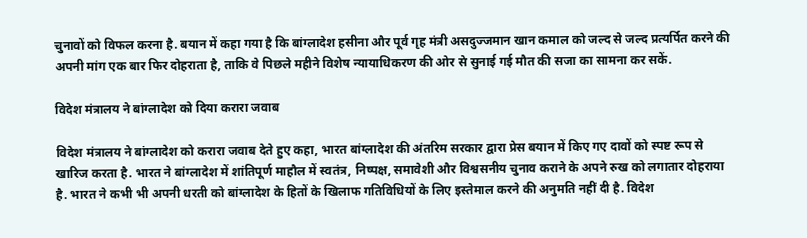चुनावों को विफल करना है. बयान में कहा गया है कि बांग्लादेश हसीना और पूर्व गृह मंत्री असदुज्जमान खान कमाल को जल्द से जल्द प्रत्यर्पित करने की अपनी मांग एक बार फिर दोहराता है, ताकि वे पिछले महीने विशेष न्यायाधिकरण की ओर से सुनाई गई मौत की सजा का सामना कर सकें.

विदेश मंत्रालय ने बांग्लादेश को दिया करारा जवाब

विदेश मंत्रालय ने बांग्लादेश को करारा जवाब देते हुए कहा, भारत बांग्लादेश की अंतरिम सरकार द्वारा प्रेस बयान में किए गए दावों को स्पष्ट रूप से खारिज करता है. भारत ने बांग्लादेश में शांतिपूर्ण माहौल में स्वतंत्र, निष्पक्ष, समावेशी और विश्वसनीय चुनाव कराने के अपने रुख को लगातार दोहराया है. भारत ने कभी भी अपनी धरती को बांग्लादेश के हितों के खिलाफ गतिविधियों के लिए इस्तेमाल करने की अनुमति नहीं दी है. विदेश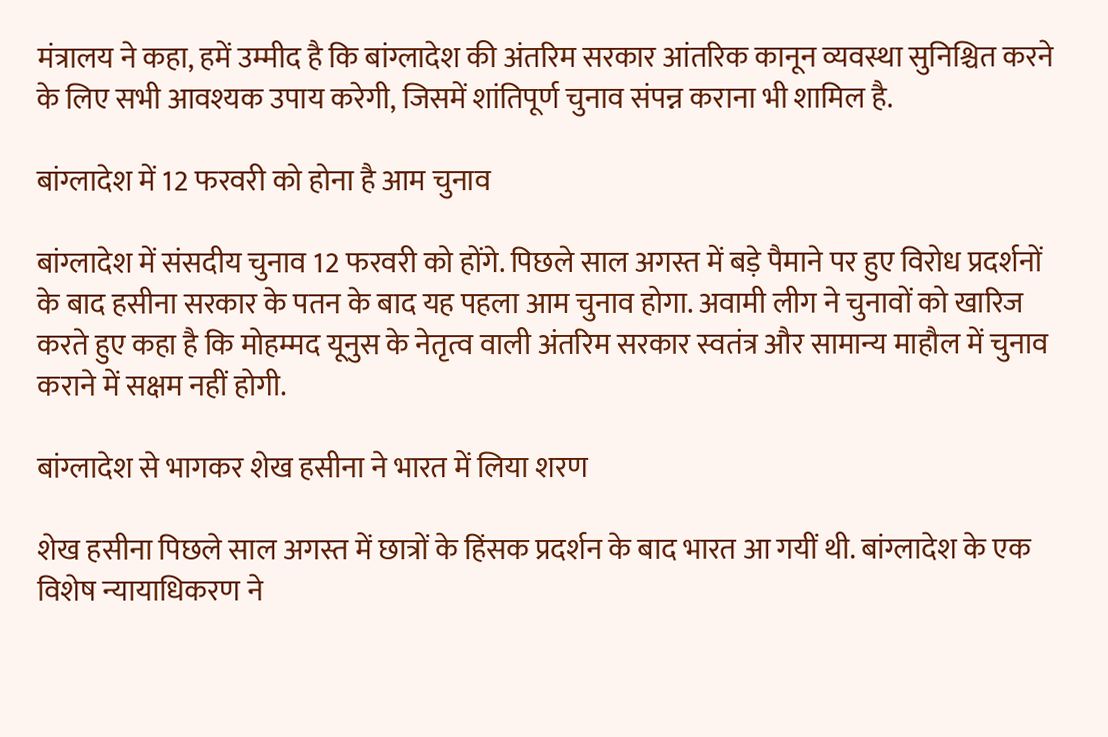मंत्रालय ने कहा, हमें उम्मीद है कि बांग्लादेश की अंतरिम सरकार आंतरिक कानून व्यवस्था सुनिश्चित करने के लिए सभी आवश्यक उपाय करेगी, जिसमें शांतिपूर्ण चुनाव संपन्न कराना भी शामिल है.

बांग्लादेश में 12 फरवरी को होना है आम चुनाव

बांग्लादेश में संसदीय चुनाव 12 फरवरी को होंगे. पिछले साल अगस्त में बड़े पैमाने पर हुए विरोध प्रदर्शनों के बाद हसीना सरकार के पतन के बाद यह पहला आम चुनाव होगा. अवामी लीग ने चुनावों को खारिज करते हुए कहा है कि मोहम्मद यूनुस के नेतृत्व वाली अंतरिम सरकार स्वतंत्र और सामान्य माहौल में चुनाव कराने में सक्षम नहीं होगी.

बांग्लादेश से भागकर शेख हसीना ने भारत में लिया शरण

शेख हसीना पिछले साल अगस्त में छात्रों के हिंसक प्रदर्शन के बाद भारत आ गयीं थी. बांग्लादेश के एक विशेष न्यायाधिकरण ने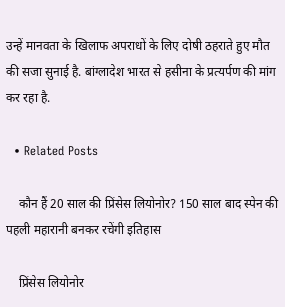उन्हें मानवता के खिलाफ अपराधों के लिए दोषी ठहराते हुए मौत की सजा सुनाई है. बांग्लादेश भारत से हसीना के प्रत्यर्पण की मांग कर रहा है.

  • Related Posts

    कौन हैं 20 साल की प्रिंसेस लियोनोर? 150 साल बाद स्पेन की पहली महारानी बनकर रचेंगी इतिहास

    प्रिंसेस लियोनोर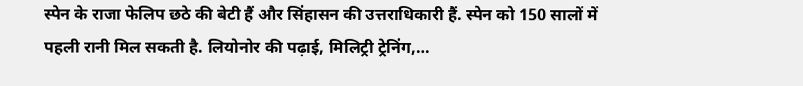स्पेन के राजा फेलिप छठे की बेटी हैं और सिंहासन की उत्तराधिकारी हैं. स्पेन को 150 सालों में पहली रानी मिल सकती है. लियोनोर की पढ़ाई, मिलिट्री ट्रेनिंग,…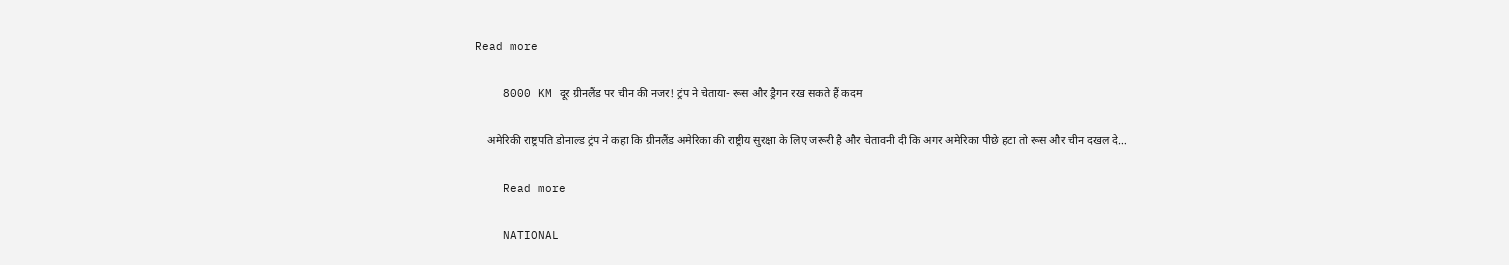Read more

    8000 KM दूर ग्रीनलैंड पर चीन की नजर! ट्रंप ने चेताया- रूस और ड्रैगन रख सकते हैं कदम

    अमेरिकी राष्ट्रपति डोनाल्ड ट्रंप ने कहा कि ग्रीनलैंड अमेरिका की राष्ट्रीय सुरक्षा के लिए जरूरी है और चेतावनी दी कि अगर अमेरिका पीछे हटा तो रूस और चीन दखल दे…

    Read more

    NATIONAL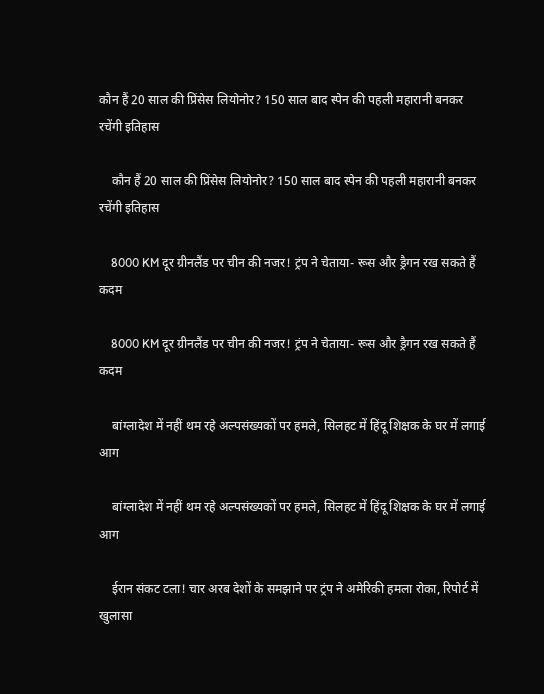कौन हैं 20 साल की प्रिंसेस लियोनोर? 150 साल बाद स्पेन की पहली महारानी बनकर रचेंगी इतिहास

    कौन हैं 20 साल की प्रिंसेस लियोनोर? 150 साल बाद स्पेन की पहली महारानी बनकर रचेंगी इतिहास

    8000 KM दूर ग्रीनलैंड पर चीन की नजर! ट्रंप ने चेताया- रूस और ड्रैगन रख सकते हैं कदम

    8000 KM दूर ग्रीनलैंड पर चीन की नजर! ट्रंप ने चेताया- रूस और ड्रैगन रख सकते हैं कदम

    बांग्लादेश में नहीं थम रहे अल्पसंख्यकों पर हमले, सिलहट में हिंदू शिक्षक के घर में लगाई आग

    बांग्लादेश में नहीं थम रहे अल्पसंख्यकों पर हमले, सिलहट में हिंदू शिक्षक के घर में लगाई आग

    ईरान संकट टला! चार अरब देशों के समझाने पर ट्रंप ने अमेरिकी हमला रोका, रिपोर्ट में खुलासा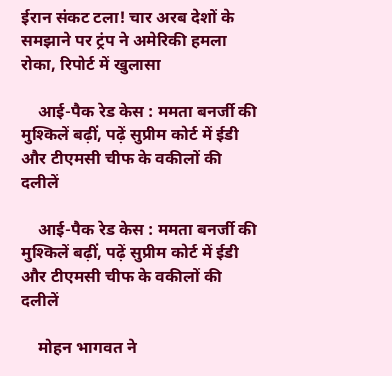ईरान संकट टला! चार अरब देशों के समझाने पर ट्रंप ने अमेरिकी हमला रोका, रिपोर्ट में खुलासा

    आई-पैक रेड केस : ममता बनर्जी की मुश्किलें बढ़ीं, पढ़ें सुप्रीम कोर्ट में ईडी और टीएमसी चीफ के वकीलों की दलीलें

    आई-पैक रेड केस : ममता बनर्जी की मुश्किलें बढ़ीं, पढ़ें सुप्रीम कोर्ट में ईडी और टीएमसी चीफ के वकीलों की दलीलें

    मोहन भागवत ने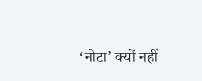‘नोटा’ क्यों नहीं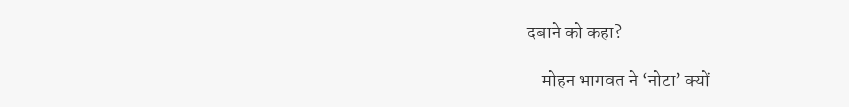दबाने को कहा?

    मोहन भागवत ने ‘नोटा’ क्यों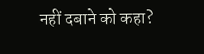नहीं दबाने को कहा?